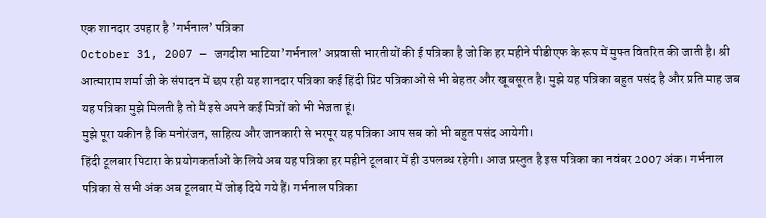एक शानदार उपहार है ’गर्भनाल’ पत्रिका
October 31, 2007 — जगदीश भाटिया’गर्भनाल’ अप्रवासी भारतीयों की ई पत्रिका है जो कि हर महीने पीडीएफ के रूप में मुफ्त वितरित की जाती है। श्री आत्माराम शर्मा जी के संपादन में छप रही यह शानदार पत्रिका कई हिंदी प्रिंट पत्रिकाओं से भी बेहतर और खूबसूरत है। मुझे यह पत्रिका बहुत पसंद है और प्रति माह जब यह पत्रिका मुझे मिलती है तो मैं इसे अपने कई मित्रों को भी भेजता हूं।
मुझे पूरा यकीन है कि मनोरंजन, साहित्य और जानकारी से भरपूर यह पत्रिका आप सब को भी बहुत पसंद आयेगी।
हिंदी टूलबार पिटारा के प्रयोगकर्ताओं के लिये अब यह पत्रिका हर महीने टूलबार में ही उपलब्ध रहेगी। आज प्रस्तुत है इस पत्रिका का नवंबर 2007 अंक। गर्भनाल पत्रिका से सभी अंक अब टूलबार में जोड़ दिये गये हैं। गर्भनाल पत्रिका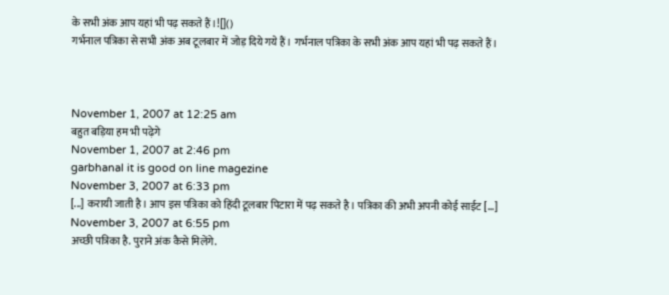के सभी अंक आप यहां भी पढ़ सकते हैं।![]()
गर्भनाल पत्रिका से सभी अंक अब टूलबार में जोड़ दिये गये हैं। गर्भनाल पत्रिका के सभी अंक आप यहां भी पढ़ सकते हैं।



November 1, 2007 at 12:25 am
बहुत बड़िया हम भी पढ़ेगे
November 1, 2007 at 2:46 pm
garbhanal it is good on line magezine
November 3, 2007 at 6:33 pm
[...] करायी जाती है। आप इस पत्रिका को हिंदी टूलबार पिटारा में पढ़ सकते है। पत्रिका की अभी अपनी कोई साईट [...]
November 3, 2007 at 6:55 pm
अच्छी पत्रिका है. पुराने अंक कैसे मिलेंगे.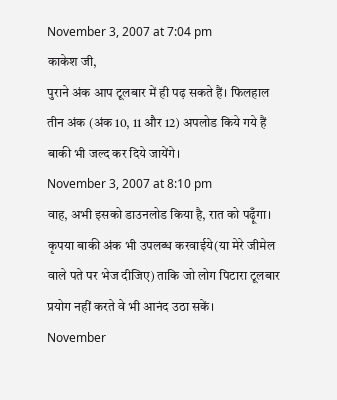November 3, 2007 at 7:04 pm
काकेश जी,
पुराने अंक आप टूलबार में ही पढ़ सकते हैं। फिलहाल तीन अंक (अंक 10, 11 और 12) अपलोड किये गये हैं बाकी भी जल्द कर दिये जायेंगे।
November 3, 2007 at 8:10 pm
वाह, अभी इसको डाउनलोड किया है, रात को पढ़ूँगा। कृपया बाकी अंक भी उपलब्ध करवाईये(या मेरे जीमेल वाले पते पर भेज दीजिए) ताकि जो लोग पिटारा टूलबार प्रयोग नहीं करते वे भी आनंद उठा सकें।
November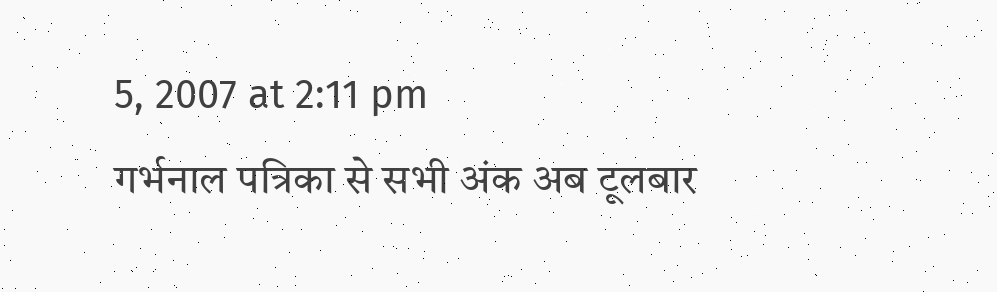5, 2007 at 2:11 pm
गर्भनाल पत्रिका से सभी अंक अब टूलबार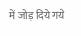में जोड़ दिये गये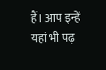हैं। आप इन्हें यहां भी पढ़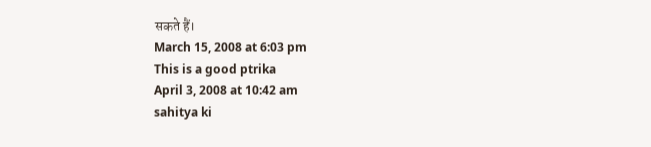सकते हैं।
March 15, 2008 at 6:03 pm
This is a good ptrika
April 3, 2008 at 10:42 am
sahitya ki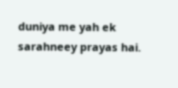duniya me yah ek sarahneey prayas hai.